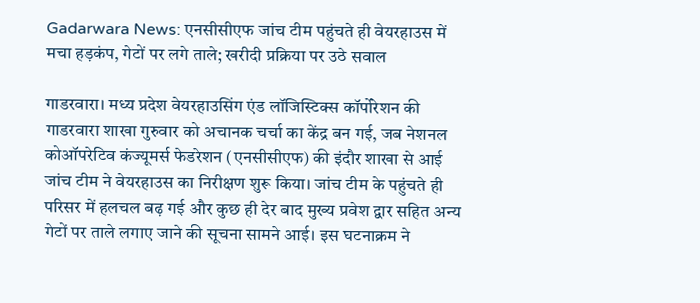Gadarwara News: एनसीसीएफ जांच टीम पहुंचते ही वेयरहाउस में मचा हड़कंप, गेटों पर लगे ताले; खरीदी प्रक्रिया पर उठे सवाल

गाडरवारा। मध्य प्रदेश वेयरहाउसिंग एंड लॉजिस्टिक्स कॉर्पोरेशन की गाडरवारा शाखा गुरुवार को अचानक चर्चा का केंद्र बन गई, जब नेशनल कोऑपरेटिव कंज्यूमर्स फेडरेशन (एनसीसीएफ) की इंदौर शाखा से आई जांच टीम ने वेयरहाउस का निरीक्षण शुरू किया। जांच टीम के पहुंचते ही परिसर में हलचल बढ़ गई और कुछ ही देर बाद मुख्य प्रवेश द्वार सहित अन्य गेटों पर ताले लगाए जाने की सूचना सामने आई। इस घटनाक्रम ने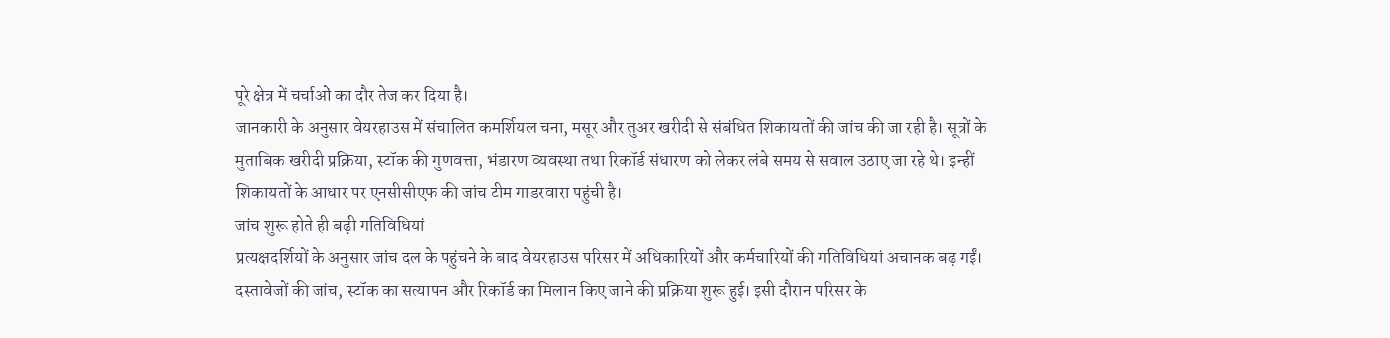पूरे क्षेत्र में चर्चाओं का दौर तेज कर दिया है।
जानकारी के अनुसार वेयरहाउस में संचालित कमर्शियल चना, मसूर और तुअर खरीदी से संबंधित शिकायतों की जांच की जा रही है। सूत्रों के मुताबिक खरीदी प्रक्रिया, स्टॉक की गुणवत्ता, भंडारण व्यवस्था तथा रिकॉर्ड संधारण को लेकर लंबे समय से सवाल उठाए जा रहे थे। इन्हीं शिकायतों के आधार पर एनसीसीएफ की जांच टीम गाडरवारा पहुंची है।
जांच शुरू होते ही बढ़ी गतिविधियां
प्रत्यक्षदर्शियों के अनुसार जांच दल के पहुंचने के बाद वेयरहाउस परिसर में अधिकारियों और कर्मचारियों की गतिविधियां अचानक बढ़ गईं। दस्तावेजों की जांच, स्टॉक का सत्यापन और रिकॉर्ड का मिलान किए जाने की प्रक्रिया शुरू हुई। इसी दौरान परिसर के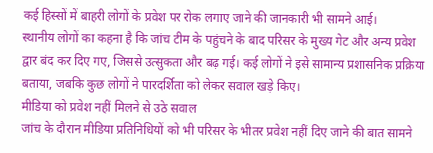कई हिस्सों में बाहरी लोगों के प्रवेश पर रोक लगाए जाने की जानकारी भी सामने आई।
स्थानीय लोगों का कहना है कि जांच टीम के पहुंचने के बाद परिसर के मुख्य गेट और अन्य प्रवेश द्वार बंद कर दिए गए, जिससे उत्सुकता और बढ़ गई। कई लोगों ने इसे सामान्य प्रशासनिक प्रक्रिया बताया, जबकि कुछ लोगों ने पारदर्शिता को लेकर सवाल खड़े किए।
मीडिया को प्रवेश नहीं मिलने से उठे सवाल
जांच के दौरान मीडिया प्रतिनिधियों को भी परिसर के भीतर प्रवेश नहीं दिए जाने की बात सामने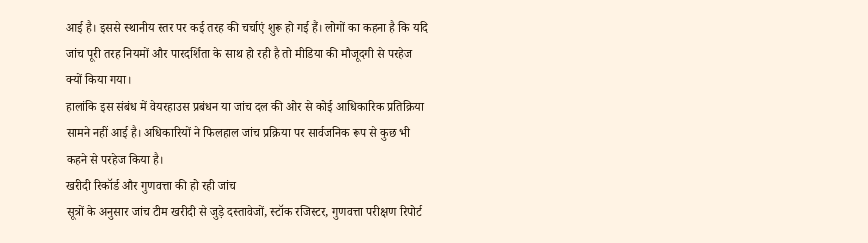आई है। इससे स्थानीय स्तर पर कई तरह की चर्चाएं शुरू हो गई हैं। लोगों का कहना है कि यदि जांच पूरी तरह नियमों और पारदर्शिता के साथ हो रही है तो मीडिया की मौजूदगी से परहेज क्यों किया गया।
हालांकि इस संबंध में वेयरहाउस प्रबंधन या जांच दल की ओर से कोई आधिकारिक प्रतिक्रिया सामने नहीं आई है। अधिकारियों ने फिलहाल जांच प्रक्रिया पर सार्वजनिक रूप से कुछ भी कहने से परहेज किया है।
खरीदी रिकॉर्ड और गुणवत्ता की हो रही जांच
सूत्रों के अनुसार जांच टीम खरीदी से जुड़े दस्तावेजों, स्टॉक रजिस्टर, गुणवत्ता परीक्षण रिपोर्ट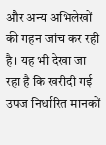और अन्य अभिलेखों की गहन जांच कर रही है। यह भी देखा जा रहा है कि खरीदी गई उपज निर्धारित मानकों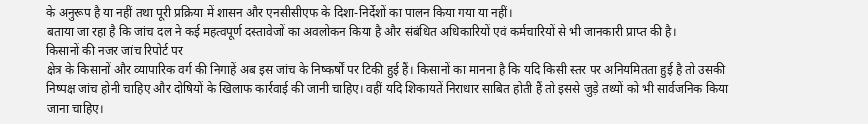के अनुरूप है या नहीं तथा पूरी प्रक्रिया में शासन और एनसीसीएफ के दिशा-निर्देशों का पालन किया गया या नहीं।
बताया जा रहा है कि जांच दल ने कई महत्वपूर्ण दस्तावेजों का अवलोकन किया है और संबंधित अधिकारियों एवं कर्मचारियों से भी जानकारी प्राप्त की है।
किसानों की नजर जांच रिपोर्ट पर
क्षेत्र के किसानों और व्यापारिक वर्ग की निगाहें अब इस जांच के निष्कर्षों पर टिकी हुई हैं। किसानों का मानना है कि यदि किसी स्तर पर अनियमितता हुई है तो उसकी निष्पक्ष जांच होनी चाहिए और दोषियों के खिलाफ कार्रवाई की जानी चाहिए। वहीं यदि शिकायतें निराधार साबित होती हैं तो इससे जुड़े तथ्यों को भी सार्वजनिक किया जाना चाहिए।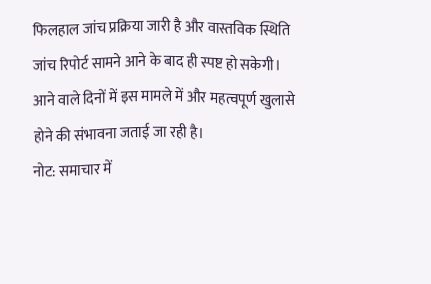फिलहाल जांच प्रक्रिया जारी है और वास्तविक स्थिति जांच रिपोर्ट सामने आने के बाद ही स्पष्ट हो सकेगी। आने वाले दिनों में इस मामले में और महत्वपूर्ण खुलासे होने की संभावना जताई जा रही है।
नोट: समाचार में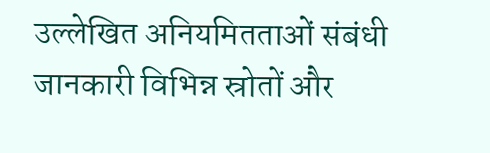उल्लेखित अनियमितताओं संबंधी जानकारी विभिन्न स्रोतों और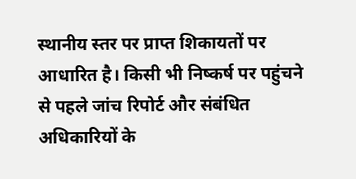स्थानीय स्तर पर प्राप्त शिकायतों पर आधारित है। किसी भी निष्कर्ष पर पहुंचने से पहले जांच रिपोर्ट और संबंधित अधिकारियों के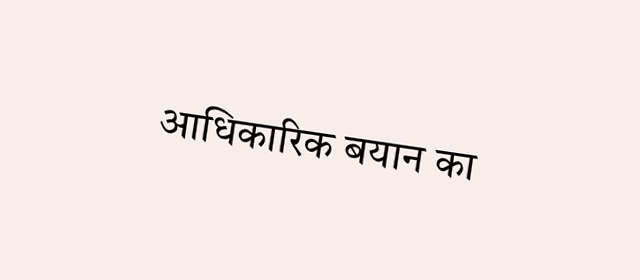आधिकारिक बयान का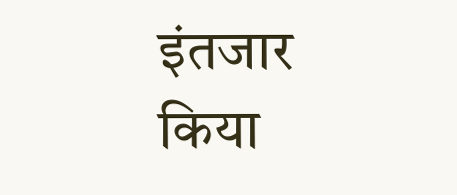इंतजार किया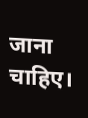जाना चाहिए।